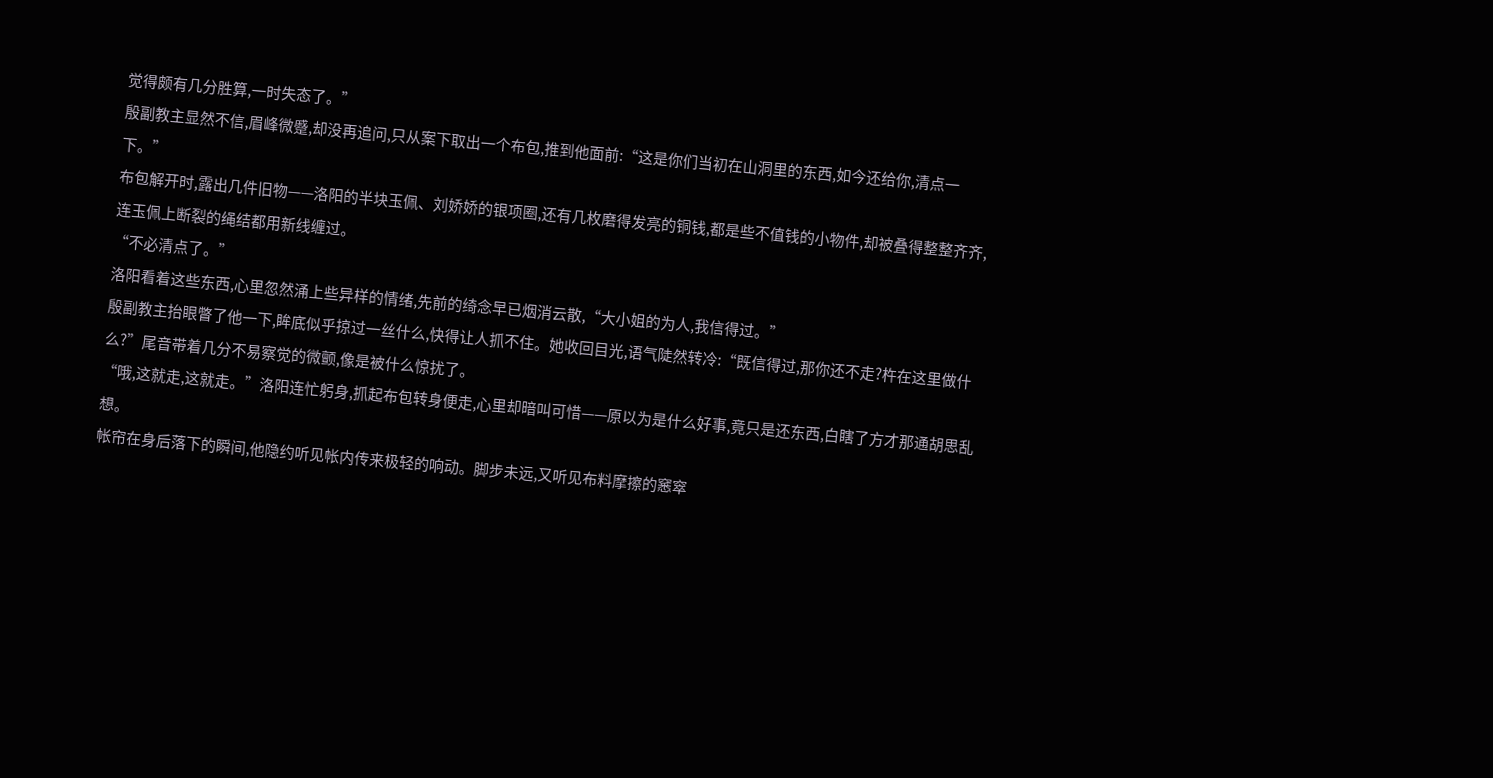觉得颇有几分胜算,一时失态了。”
殷副教主显然不信,眉峰微蹙,却没再追问,只从案下取出一个布包,推到他面前:“这是你们当初在山洞里的东西,如今还给你,清点一下。”
布包解开时,露出几件旧物——洛阳的半块玉佩、刘娇娇的银项圈,还有几枚磨得发亮的铜钱,都是些不值钱的小物件,却被叠得整整齐齐,连玉佩上断裂的绳结都用新线缠过。
“不必清点了。”
洛阳看着这些东西,心里忽然涌上些异样的情绪,先前的绮念早已烟消云散,“大小姐的为人,我信得过。”
殷副教主抬眼瞥了他一下,眸底似乎掠过一丝什么,快得让人抓不住。她收回目光,语气陡然转冷:“既信得过,那你还不走?杵在这里做什么?”尾音带着几分不易察觉的微颤,像是被什么惊扰了。
“哦,这就走,这就走。”洛阳连忙躬身,抓起布包转身便走,心里却暗叫可惜——原以为是什么好事,竟只是还东西,白瞎了方才那通胡思乱想。
帐帘在身后落下的瞬间,他隐约听见帐内传来极轻的响动。脚步未远,又听见布料摩擦的窸窣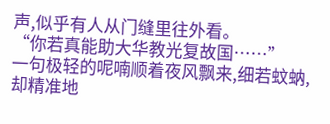声,似乎有人从门缝里往外看。
“你若真能助大华教光复故国……”
一句极轻的呢喃顺着夜风飘来,细若蚊蚋,却精准地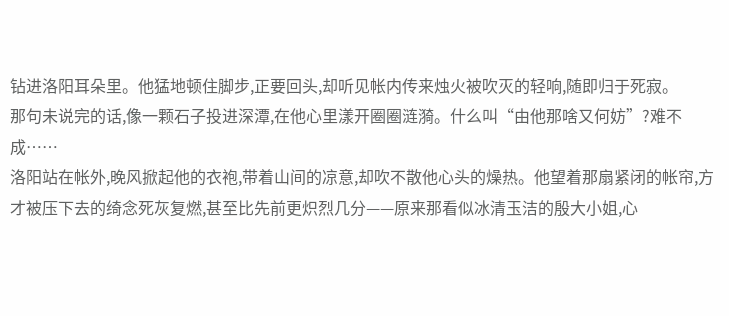钻进洛阳耳朵里。他猛地顿住脚步,正要回头,却听见帐内传来烛火被吹灭的轻响,随即归于死寂。
那句未说完的话,像一颗石子投进深潭,在他心里漾开圈圈涟漪。什么叫“由他那啥又何妨”?难不成……
洛阳站在帐外,晚风掀起他的衣袍,带着山间的凉意,却吹不散他心头的燥热。他望着那扇紧闭的帐帘,方才被压下去的绮念死灰复燃,甚至比先前更炽烈几分——原来那看似冰清玉洁的殷大小姐,心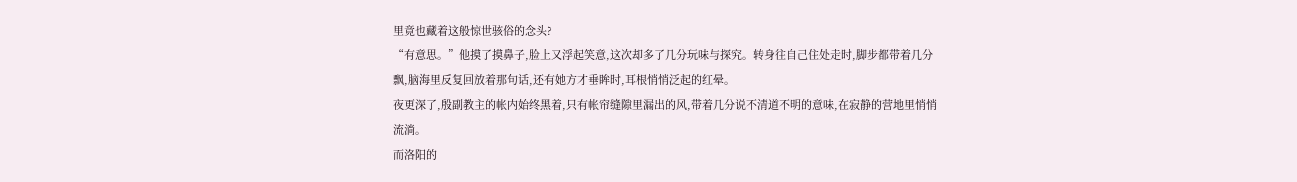里竟也藏着这般惊世骇俗的念头?
“有意思。”他摸了摸鼻子,脸上又浮起笑意,这次却多了几分玩味与探究。转身往自己住处走时,脚步都带着几分飘,脑海里反复回放着那句话,还有她方才垂眸时,耳根悄悄泛起的红晕。
夜更深了,殷副教主的帐内始终黑着,只有帐帘缝隙里漏出的风,带着几分说不清道不明的意味,在寂静的营地里悄悄流淌。
而洛阳的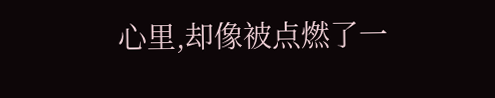心里,却像被点燃了一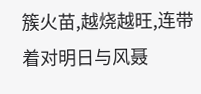簇火苗,越烧越旺,连带着对明日与风聂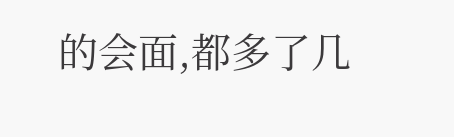的会面,都多了几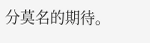分莫名的期待。